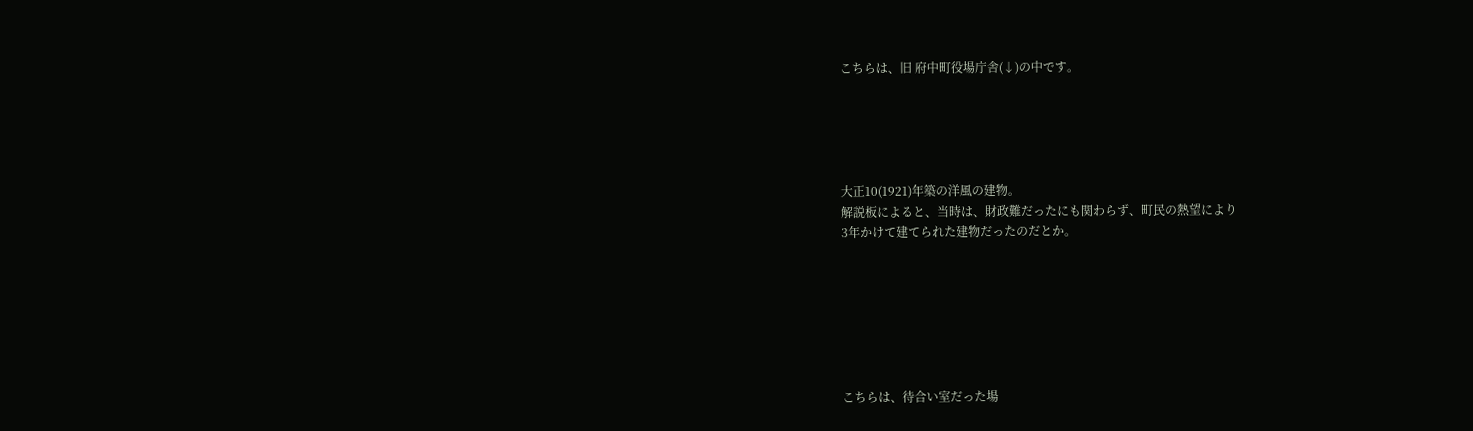こちらは、旧 府中町役場庁舎(↓)の中です。





大正10(1921)年築の洋風の建物。
解説板によると、当時は、財政難だったにも関わらず、町民の熱望により
3年かけて建てられた建物だったのだとか。







こちらは、待合い室だった場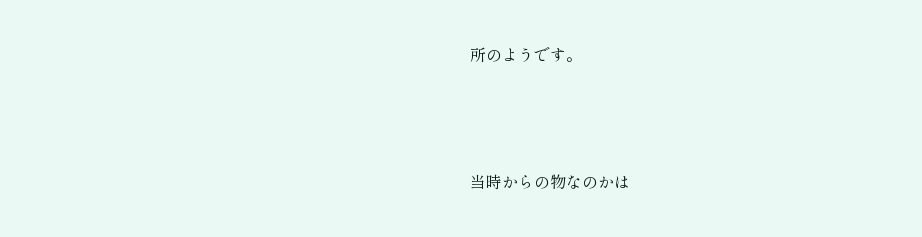所のようです。





当時からの物なのかは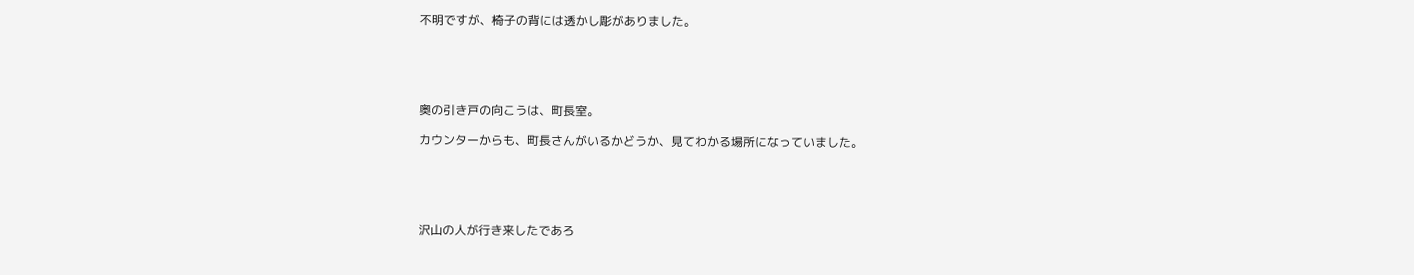不明ですが、椅子の背には透かし彫がありました。





奥の引き戸の向こうは、町長室。

カウンターからも、町長さんがいるかどうか、見てわかる場所になっていました。





沢山の人が行き来したであろ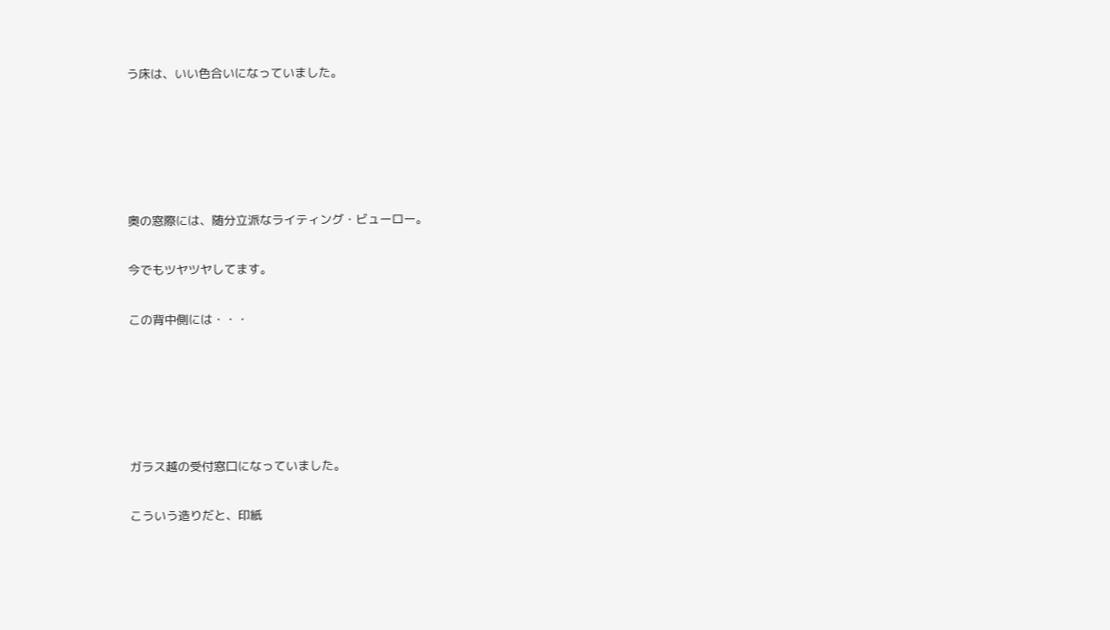う床は、いい色合いになっていました。





奥の窓際には、随分立派なライティング・ビューロー。

今でもツヤツヤしてます。

この背中側には・・・





ガラス越の受付窓口になっていました。

こういう造りだと、印紙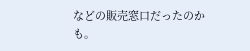などの販売窓口だったのかも。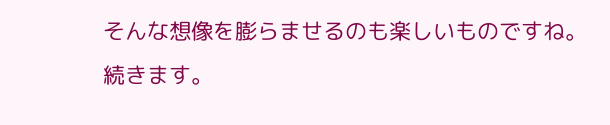そんな想像を膨らませるのも楽しいものですね。
続きます。